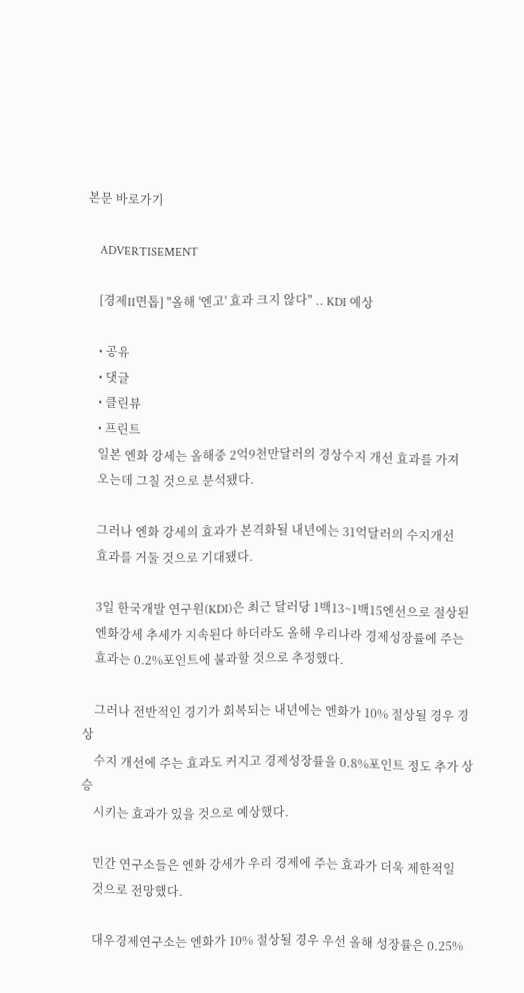본문 바로가기

    ADVERTISEMENT

    [경제II면톱] "올해 '엔고' 효과 크지 않다" .. KDI 예상

    • 공유
    • 댓글
    • 클린뷰
    • 프린트
    일본 엔화 강세는 올해중 2억9천만달러의 경상수지 개선 효과를 가져
    오는데 그칠 것으로 분석됐다.

    그러나 엔화 강세의 효과가 본격화될 내년에는 31억달러의 수지개선
    효과를 거둘 것으로 기대됐다.

    3일 한국개발 연구원(KDI)은 최근 달러당 1백13~1백15엔선으로 절상된
    엔화강세 추세가 지속된다 하더라도 올해 우리나라 경제성장률에 주는
    효과는 0.2%포인트에 불과할 것으로 추정했다.

    그러나 전반적인 경기가 회복되는 내년에는 엔화가 10% 절상될 경우 경상
    수지 개선에 주는 효과도 커지고 경제성장률을 0.8%포인트 정도 추가 상승
    시키는 효과가 있을 것으로 예상했다.

    민간 연구소들은 엔화 강세가 우리 경제에 주는 효과가 더욱 제한적일
    것으로 전망했다.

    대우경제연구소는 엔화가 10% 절상될 경우 우선 올해 성장률은 0.25%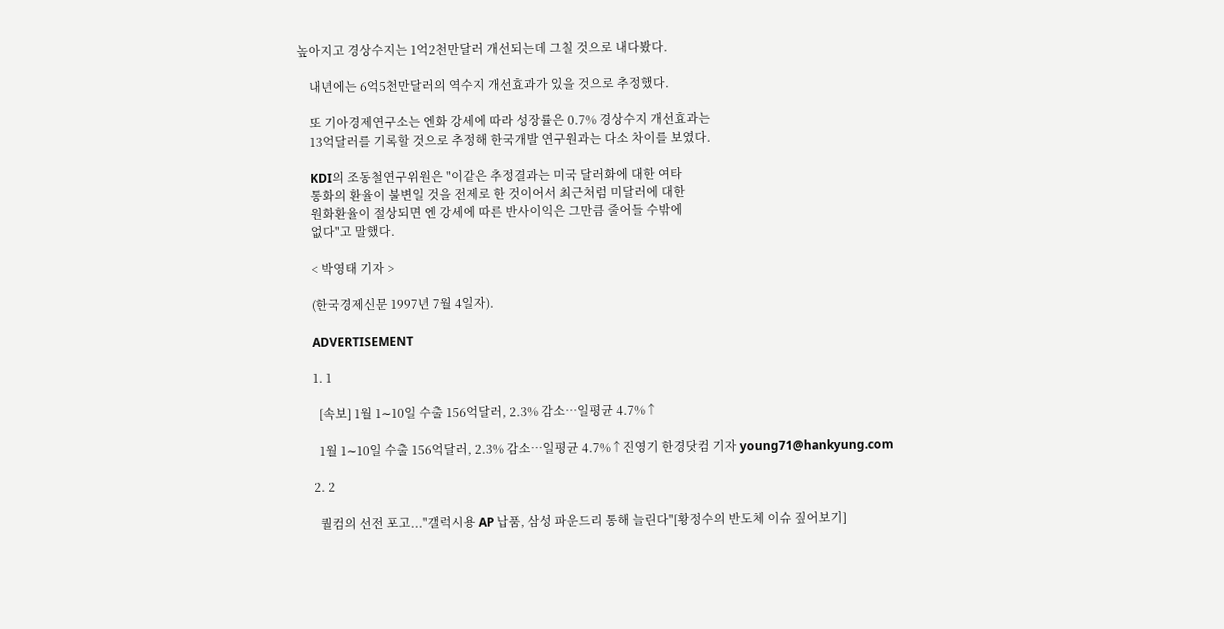높아지고 경상수지는 1억2천만달러 개선되는데 그칠 것으로 내다봤다.

    내년에는 6억5천만달러의 역수지 개선효과가 있을 것으로 추정했다.

    또 기아경제연구소는 엔화 강세에 따라 성장률은 0.7% 경상수지 개선효과는
    13억달러를 기록할 것으로 추정해 한국개발 연구원과는 다소 차이를 보였다.

    KDI의 조동철연구위원은 "이같은 추정결과는 미국 달러화에 대한 여타
    통화의 환율이 불변일 것을 전제로 한 것이어서 최근처럼 미달러에 대한
    원화환율이 절상되면 엔 강세에 따른 반사이익은 그만큼 줄어들 수밖에
    없다"고 말했다.

    < 박영태 기자 >

    (한국경제신문 1997년 7월 4일자).

    ADVERTISEMENT

    1. 1

      [속보] 1월 1∼10일 수출 156억달러, 2.3% 감소…일평균 4.7%↑

      1월 1∼10일 수출 156억달러, 2.3% 감소…일평균 4.7%↑진영기 한경닷컴 기자 young71@hankyung.com

    2. 2

      퀄컴의 선전 포고..."갤럭시용 AP 납품, 삼성 파운드리 통해 늘린다"[황정수의 반도체 이슈 짚어보기]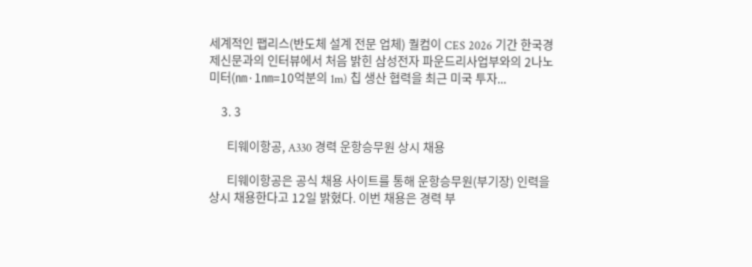세계적인 팹리스(반도체 설계 전문 업체) 퀄컴이 CES 2026 기간 한국경제신문과의 인터뷰에서 처음 밝힌 삼성전자 파운드리사업부와의 2나노미터(㎚·1㎚=10억분의 1m) 칩 생산 협력을 최근 미국 투자...

    3. 3

      티웨이항공, A330 경력 운항승무원 상시 채용

      티웨이항공은 공식 채용 사이트를 통해 운항승무원(부기장) 인력을 상시 채용한다고 12일 밝혔다. 이번 채용은 경력 부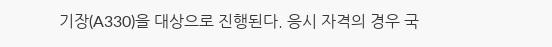기장(A330)을 대상으로 진행된다. 응시 자격의 경우 국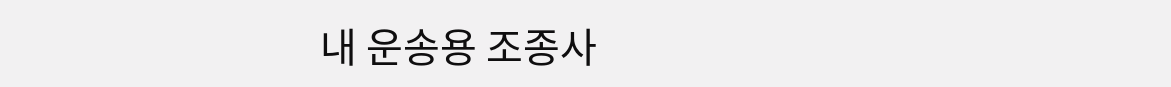내 운송용 조종사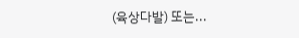(육상다발) 또는...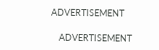ADVERTISEMENT

    ADVERTISEMENT